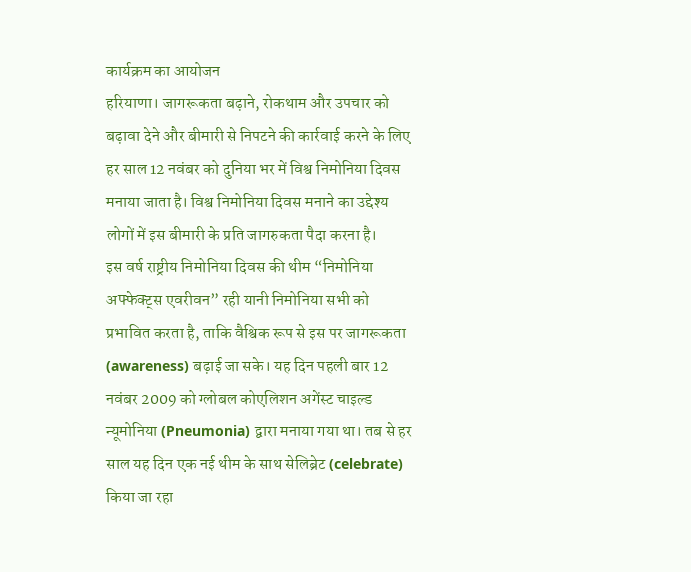कार्यक्रम का आयोजन
हरियाणा। जागरूकता बढ़ाने, रोकथाम और उपचार को बढ़ावा देने और बीमारी से निपटने की कार्रवाई करने के लिए हर साल 12 नवंबर को दुनिया भर में विश्व निमोनिया दिवस मनाया जाता है। विश्व निमोनिया दिवस मनाने का उद्देश्य लोगों में इस बीमारी के प्रति जागरुकता पैदा करना है।
इस वर्ष राष्ट्रीय निमोनिया दिवस की थीम “निमोनिया अफ्फेक्ट्स एवरीवन” रही यानी निमोनिया सभी को प्रभावित करता है, ताकि वैश्विक रूप से इस पर जागरूकता (awareness) बढ़ाई जा सके। यह दिन पहली बार 12 नवंबर 2009 को ग्लोबल कोएलिशन अगेंस्ट चाइल्ड न्यूमोनिया (Pneumonia) द्वारा मनाया गया था। तब से हर साल यह दिन एक नई थीम के साथ सेलिब्रेट (celebrate) किया जा रहा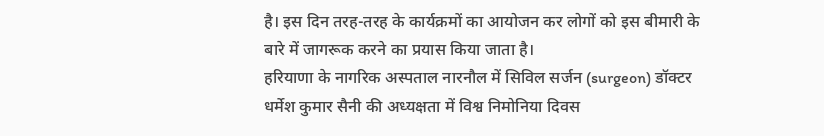है। इस दिन तरह-तरह के कार्यक्रमों का आयोजन कर लोगों को इस बीमारी के बारे में जागरूक करने का प्रयास किया जाता है।
हरियाणा के नागरिक अस्पताल नारनौल में सिविल सर्जन (surgeon) डॉक्टर धर्मेश कुमार सैनी की अध्यक्षता में विश्व निमोनिया दिवस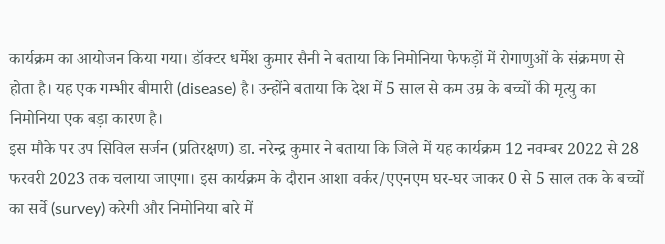कार्यक्रम का आयोजन किया गया। डॉक्टर धर्मेश कुमार सैनी ने बताया कि निमोनिया फेफड़ों में रोगाणुओं के संक्रमण से होता है। यह एक गम्भीर बीमारी (disease) है। उन्होंने बताया कि देश में 5 साल से कम उम्र के बच्चों की मृत्यु का निमोनिया एक बड़ा कारण है।
इस मौके पर उप सिविल सर्जन (प्रतिरक्षण) डा. नरेन्द्र कुमार ने बताया कि जिले में यह कार्यक्रम 12 नवम्बर 2022 से 28 फरवरी 2023 तक चलाया जाएगा। इस कार्यक्रम के दौरान आशा वर्कर/एएनएम घर-घर जाकर 0 से 5 साल तक के बच्चों का सर्वे (survey) करेगी और निमोनिया बारे में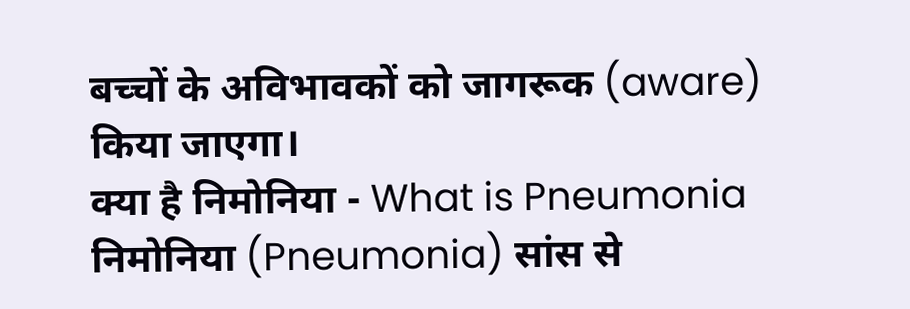बच्चों के अविभावकों को जागरूक (aware) किया जाएगा।
क्या है निमोनिया - What is Pneumonia
निमोनिया (Pneumonia) सांस से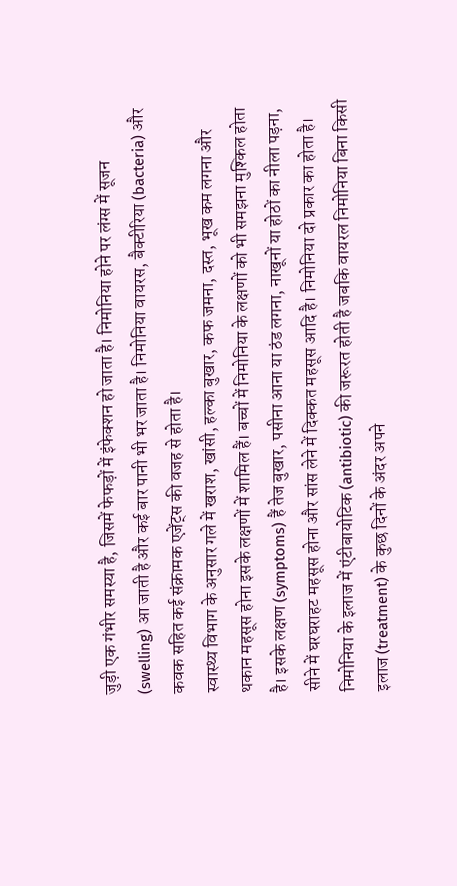जुड़ी एक गंभीर समस्या है, जिसमें फेफड़ों में इंफेक्शन हो जाता है। निमोनिया होने पर लंग्स में सूजन (swelling) आ जाती है और कई बार पानी भी भर जाता है। निमोनिया वायरस, बैक्टीरिया (bacteria) और कवक सहित कई संक्रामक एजेंट्स की वजह से होता है।
स्वास्थ्य विभाग के अनुसार गले में खराश, खांसी, हल्का बुखार, कफ जमना, दस्त, भूख कम लगना और थकान महसूस होना इसके लक्षणों में शामिल हैं। बच्चों में निमोनिया के लक्षणों को भी समझना मुश्किल होता है। इसके लक्षण (symptoms) हैं तेज बुखार, पसीना आना या ठंड लगना, नाखूनों या होठों का नीला पड़ना, सीने में घरघराहट महसूस होना और सांस लेने में दिक्कत महसूस आदि है। निमोनिया दो प्रकार का होता है। निमोनिया के इलाज में एंटीबायोटिक (antibiotic) की जरूरत होती है जबकि वायरल निमोनिया बिना किसी इलाज (treatment) के कुछ दिनों के अंदर अपने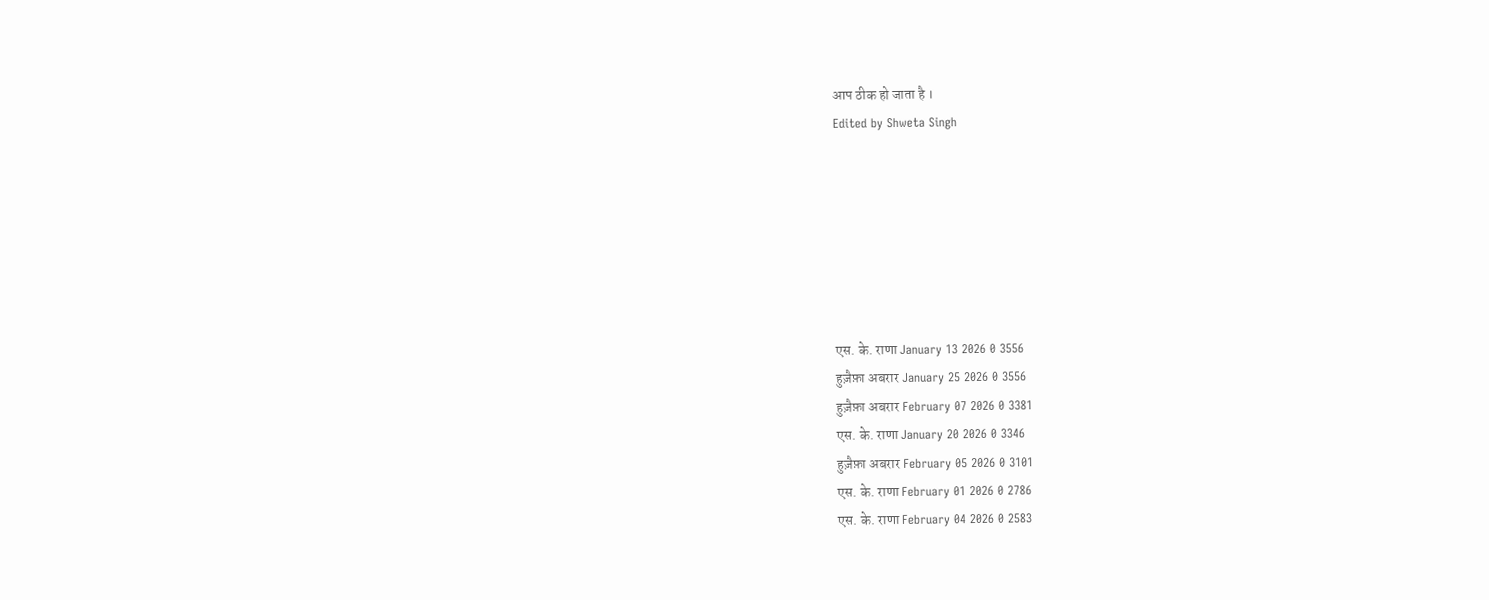आप ठीक हो जाता है ।
Edited by Shweta Singh







एस. के. राणा January 13 2026 0 3556
हुज़ैफ़ा अबरार January 25 2026 0 3556
हुज़ैफ़ा अबरार February 07 2026 0 3381
एस. के. राणा January 20 2026 0 3346
हुज़ैफ़ा अबरार February 05 2026 0 3101
एस. के. राणा February 01 2026 0 2786
एस. के. राणा February 04 2026 0 2583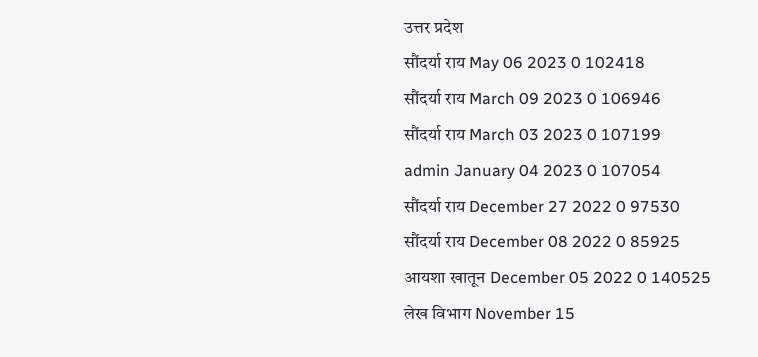उत्तर प्रदेश
सौंदर्या राय May 06 2023 0 102418
सौंदर्या राय March 09 2023 0 106946
सौंदर्या राय March 03 2023 0 107199
admin January 04 2023 0 107054
सौंदर्या राय December 27 2022 0 97530
सौंदर्या राय December 08 2022 0 85925
आयशा खातून December 05 2022 0 140525
लेख विभाग November 15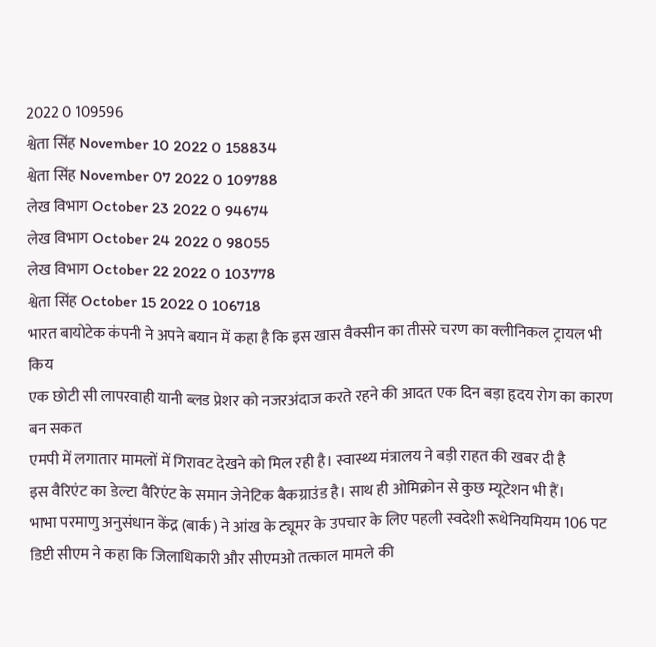2022 0 109596
श्वेता सिंह November 10 2022 0 158834
श्वेता सिंह November 07 2022 0 109788
लेख विभाग October 23 2022 0 94674
लेख विभाग October 24 2022 0 98055
लेख विभाग October 22 2022 0 103778
श्वेता सिंह October 15 2022 0 106718
भारत बायोटेक कंपनी ने अपने बयान में कहा है कि इस खास वैक्सीन का तीसरे चरण का क्लीनिकल ट्रायल भी किय
एक छोटी सी लापरवाही यानी ब्लड प्रेशर को नजरअंदाज करते रहने की आदत एक दिन बड़ा हृदय रोग का कारण बन सकत
एमपी में लगातार मामलों में गिरावट देखने को मिल रही है। स्वास्थ्य मंत्रालय ने बड़ी राहत की खबर दी है
इस वैरिएंट का डेल्टा वैरिएंट के समान जेनेटिक बैकग्राउंड है। साथ ही ओमिक्रोन से कुछ म्यूटेशन भी हैं।
भाभा परमाणु अनुसंधान केंद्र (बार्क) ने आंख के ट्यूमर के उपचार के लिए पहली स्वदेशी रूथेनियमियम 106 पट
डिप्टी सीएम ने कहा कि जिलाधिकारी और सीएमओ तत्काल मामले की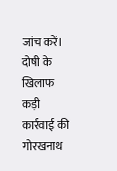जांच करें। दोषी के खिलाफ कड़ी कार्रवाई की
गोरखनाथ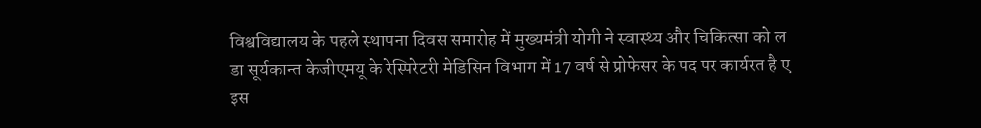विश्वविद्यालय के पहले स्थापना दिवस समारोह में मुख्यमंत्री योगी ने स्वास्थ्य और चिकित्सा को ल
डा सूर्यकान्त केजीएमयू के रेस्पिरेटरी मेडिसिन विभाग में 17 वर्ष से प्रोफेसर के पद पर कार्यरत है ए
इस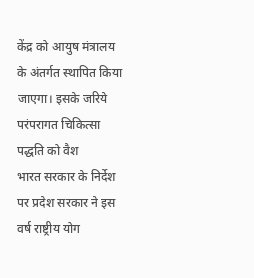केंद्र को आयुष मंत्रालय के अंतर्गत स्थापित किया जाएगा। इसके जरिये परंपरागत चिकित्सा पद्धति को वैश
भारत सरकार के निर्देश पर प्रदेश सरकार ने इस वर्ष राष्ट्रीय योग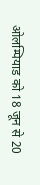ओलम्पियाड को 18 जून से 20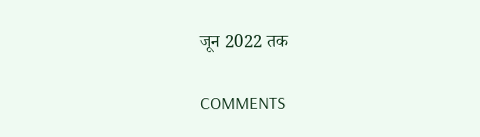जून 2022 तक

COMMENTS